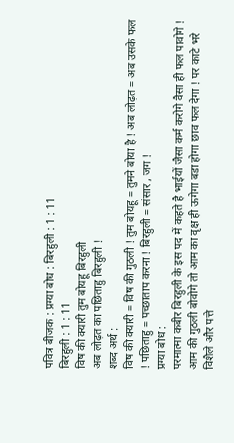पवित्र बीजक : प्रग्या बोध : बिरहुली : 1 : 11
बिरहुली : 1 : 11
विष की क्यारी तुम बोयहू बिरहुली
अब लोढ़त का पछिताहु बिरहुली !
शब्द अर्थ :
विष की क्यारी = विष की गुठली ! तुम बोयहू = तुमने बोया है ! अब लोढ़त = अब उसके फल ! पछिताहु = पच्छाताप करना ! बिरहुली = संसार , जग !
प्रग्या बोध :
परमात्मा कबीर बिरहुली के इस पद में कहते है भाईयों जैसा कर्म करोगे वैसा ही फल पावोगे ! आम की गुठली बोवोगे तो आम का वृक्ष ही ऊगेगा बडा होगा छाव फल देगा ! पर काटे भरे विशैले और पत्ते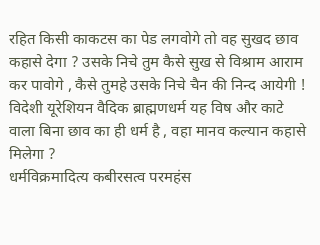रहित किसी काकटस का पेड लगवोगे तो वह सुखद छाव कहासे देगा ? उसके निचे तुम कैसे सुख से विश्राम आराम कर पावोगे , कैसे तुमहे उसके निचे चैन की निन्द आयेगी ! विदेशी यूरेशियन वैदिक ब्राह्मणधर्म यह विष और काटे वाला बिना छाव का ही धर्म है , वहा मानव कल्यान कहासे मिलेगा ?
धर्मविक्रमादित्य कबीरसत्व परमहंस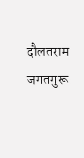दौलतराम
जगतगुरू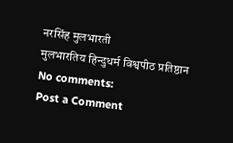नरसिंह मुलभारती
मुलभारतिय हिन्दुधर्म विश्वपीठ प्रतिष्ठान
No comments:
Post a Comment